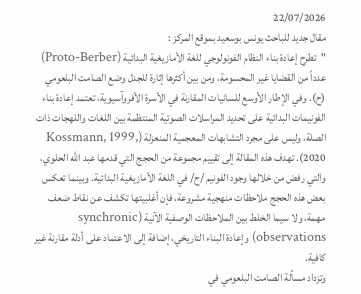22/07/2026
مقال جديد للباحث يونس بوسعيد بموقع المركز :
"تطرح إعادة بناء النظام الفونولوجي للغة الأمازيغية البدائية (Proto-Berber) عدداً من القضايا غير المحسومة، ومن بين أكثرها إثارة للجدل وضع الصامت البلعومي (ح). وفي الإطار الأوسع للسانيات المقارنة في الأسرة الأفروآسيوية، تعتمد إعادة بناء الفونيمات البدائية على تحديد المراسلات الصوتية المنتظمة بين اللغات واللهجات ذات الصلة، وليس على مجرد التشابهات المعجمية المنعزلة (Kossmann, 1999, 2020). تهدف هذه المقالة إلى تقييم مجموعة من الحجج التي قدمها عبد الله الحلوي، والتي رفض من خلالها وجود الفونيم /ح/ في اللغة الأمازيغية البدائية. وبينما تعكس بعض هذه الحجج ملاحظات منهجية مشروعة، فإن أغلبيتها تكشف عن نقاط ضعف مهمة، ولا سيما الخلط بين الملاحظات الوصفية الآنية (synchronic observations) وإعادة البناء التاريخي، إضافة إلى الاعتماد على أدلة مقارنة غير كافية.
وتزداد مسألة الصامت البلعومي في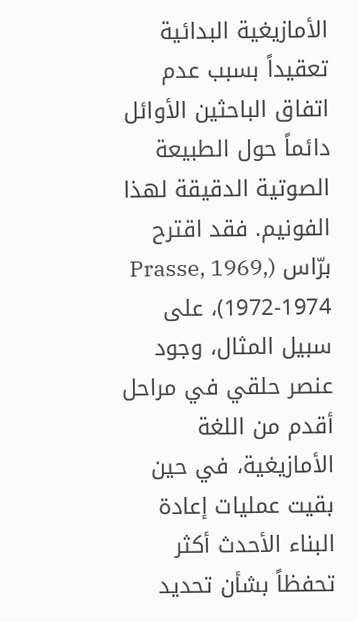الأمازيغية البدائية تعقيداً بسبب عدم اتفاق الباحثين الأوائل دائماً حول الطبيعة الصوتية الدقيقة لهذا الفونيم. فقد اقترح برّاس (Prasse, 1969, 1972-1974)، على سبيل المثال، وجود عنصر حلقي في مراحل أقدم من اللغة الأمازيغية، في حين بقيت عمليات إعادة البناء الأحدث أكثر تحفظاً بشأن تحديد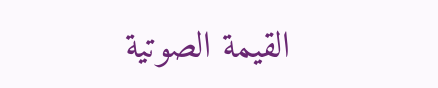القيمة الصوتية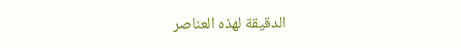الدقيقة لهذه العناصر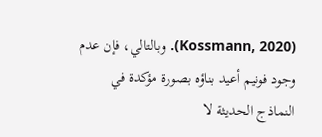(Kossmann, 2020). وبالتالي، فإن عدم وجود فونيم أعيد بناؤه بصورة مؤكدة في النماذج الحديثة لا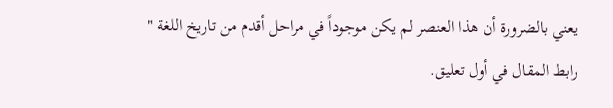يعني بالضرورة أن هذا العنصر لم يكن موجوداً في مراحل أقدم من تاريخ اللغة "
رابط المقال في أول تعليق.